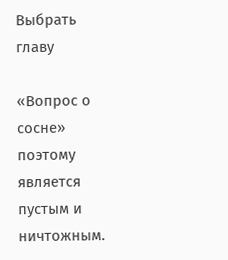Выбрать главу

«Вопрос о сосне» поэтому является пустым и ничтожным.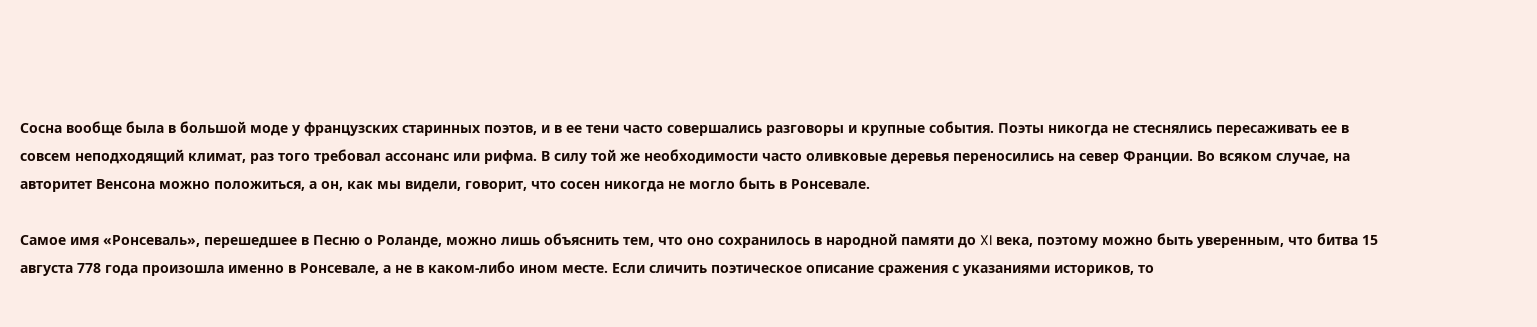Сосна вообще была в большой моде у французских старинных поэтов, и в ее тени часто совершались разговоры и крупные события. Поэты никогда не стеснялись пересаживать ее в совсем неподходящий климат, раз того требовал ассонанс или рифма. В силу той же необходимости часто оливковые деревья переносились на север Франции. Во всяком случае, на авторитет Венсона можно положиться, а он, как мы видели, говорит, что сосен никогда не могло быть в Ронсевале.

Самое имя «Ронсеваль», перешедшее в Песню о Роланде, можно лишь объяснить тем, что оно сохранилось в народной памяти до XI века, поэтому можно быть уверенным, что битва 15 августа 778 года произошла именно в Ронсевале, а не в каком-либо ином месте. Если сличить поэтическое описание сражения с указаниями историков, то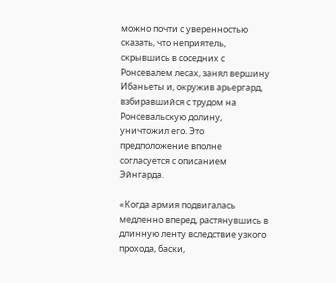можно почти с уверенностью сказать, что неприятель, скрывшись в соседних с Ронсевалем лесах, занял вершину Ибаньеты и, окружив арьергард, взбиравшийся с трудом на Ронсевальскую долину, уничтожил его. Это предположение вполне согласуется с описанием Эйнгарда.

«Когда армия подвигалась медленно вперед, растянувшись в длинную ленту вследствие узкого прохода, баски,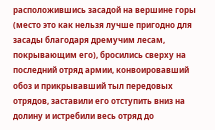расположившись засадой на вершине горы (место это как нельзя лучше пригодно для засады благодаря дремучим лесам, покрывающим его), бросились сверху на последний отряд армии, конвоировавший обоз и прикрывавший тыл передовых отрядов, заставили его отступить вниз на долину и истребили весь отряд до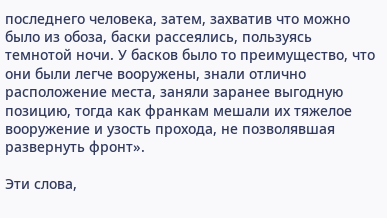последнего человека, затем, захватив что можно было из обоза, баски рассеялись, пользуясь темнотой ночи. У басков было то преимущество, что они были легче вооружены, знали отлично расположение места, заняли заранее выгодную позицию, тогда как франкам мешали их тяжелое вооружение и узость прохода, не позволявшая развернуть фронт».

Эти слова,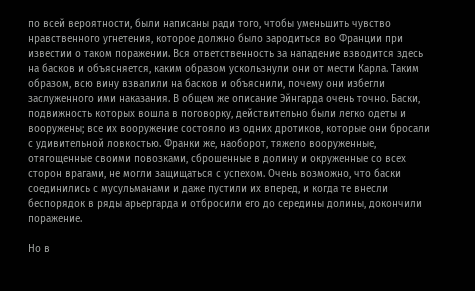по всей вероятности, были написаны ради того, чтобы уменьшить чувство нравственного угнетения, которое должно было зародиться во Франции при известии о таком поражении. Вся ответственность за нападение взводится здесь на басков и объясняется, каким образом ускользнули они от мести Карла. Таким образом, всю вину взвалили на басков и объяснили, почему они избегли заслуженного ими наказания. В общем же описание Эйнгарда очень точно. Баски, подвижность которых вошла в поговорку, действительно были легко одеты и вооружены; все их вооружение состояло из одних дротиков, которые они бросали с удивительной ловкостью. Франки же, наоборот, тяжело вооруженные, отягощенные своими повозками, сброшенные в долину и окруженные со всех сторон врагами, не могли защищаться с успехом. Очень возможно, что баски соединились с мусульманами и даже пустили их вперед, и когда те внесли беспорядок в ряды арьергарда и отбросили его до середины долины, докончили поражение.

Но в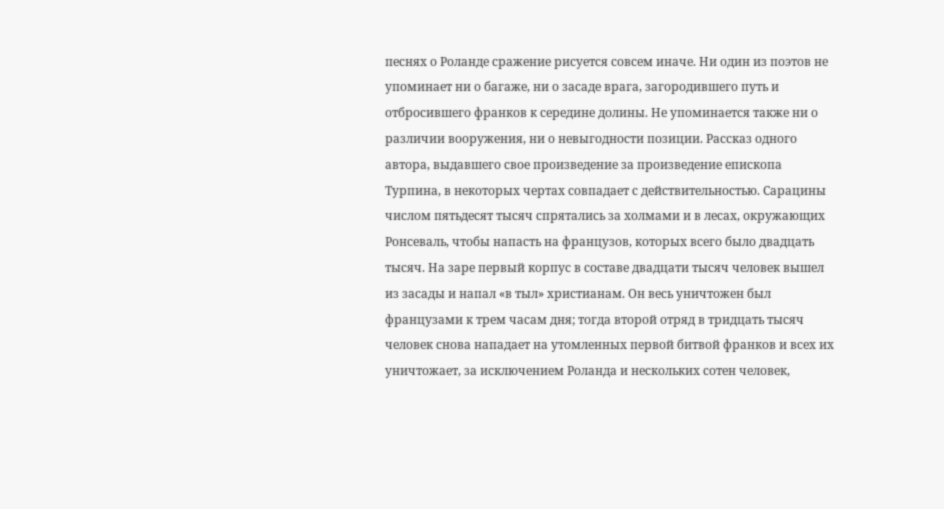песнях о Роланде сражение рисуется совсем иначе. Ни один из поэтов не упоминает ни о багаже, ни о засаде врага, загородившего путь и отбросившего франков к середине долины. Не упоминается также ни о различии вооружения, ни о невыгодности позиции. Рассказ одного автора, выдавшего свое произведение за произведение епископа Турпина, в некоторых чертах совпадает с действительностью. Сарацины числом пятьдесят тысяч спрятались за холмами и в лесах, окружающих Ронсеваль, чтобы напасть на французов, которых всего было двадцать тысяч. На заре первый корпус в составе двадцати тысяч человек вышел из засады и напал «в тыл» христианам. Он весь уничтожен был французами к трем часам дня; тогда второй отряд в тридцать тысяч человек снова нападает на утомленных первой битвой франков и всех их уничтожает, за исключением Роланда и нескольких сотен человек,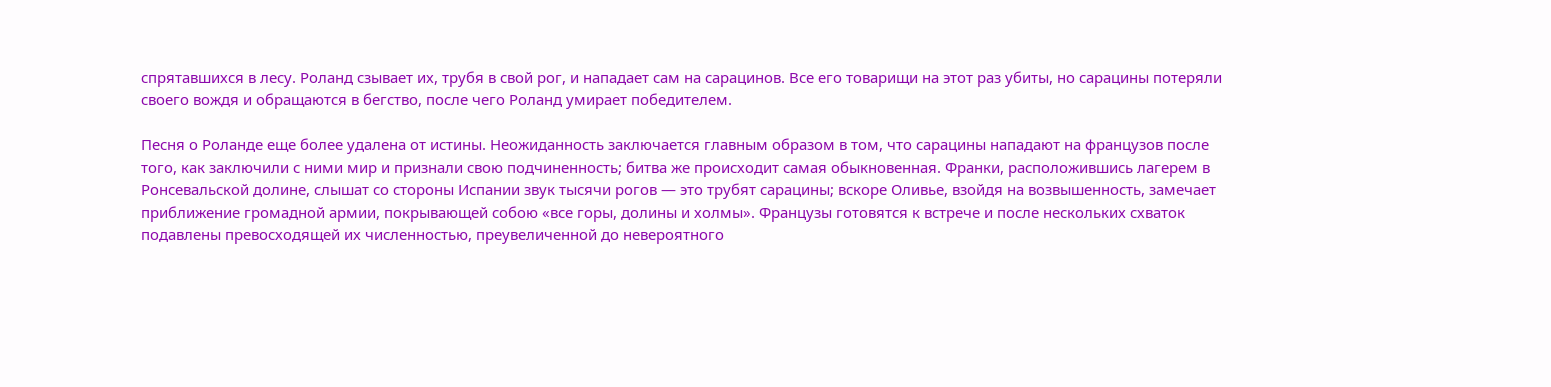спрятавшихся в лесу. Роланд сзывает их, трубя в свой рог, и нападает сам на сарацинов. Все его товарищи на этот раз убиты, но сарацины потеряли своего вождя и обращаются в бегство, после чего Роланд умирает победителем.

Песня о Роланде еще более удалена от истины. Неожиданность заключается главным образом в том, что сарацины нападают на французов после того, как заключили с ними мир и признали свою подчиненность; битва же происходит самая обыкновенная. Франки, расположившись лагерем в Ронсевальской долине, слышат со стороны Испании звук тысячи рогов — это трубят сарацины; вскоре Оливье, взойдя на возвышенность, замечает приближение громадной армии, покрывающей собою «все горы, долины и холмы». Французы готовятся к встрече и после нескольких схваток подавлены превосходящей их численностью, преувеличенной до невероятного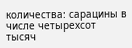количества: сарацины в числе четырехсот тысяч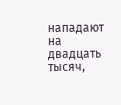нападают на двадцать тысяч,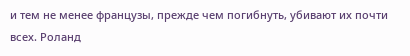и тем не менее французы, прежде чем погибнуть, убивают их почти всех. Роланд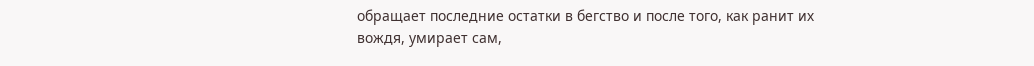обращает последние остатки в бегство и после того, как ранит их вождя, умирает сам,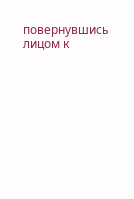повернувшись лицом к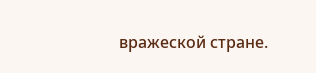вражеской стране.